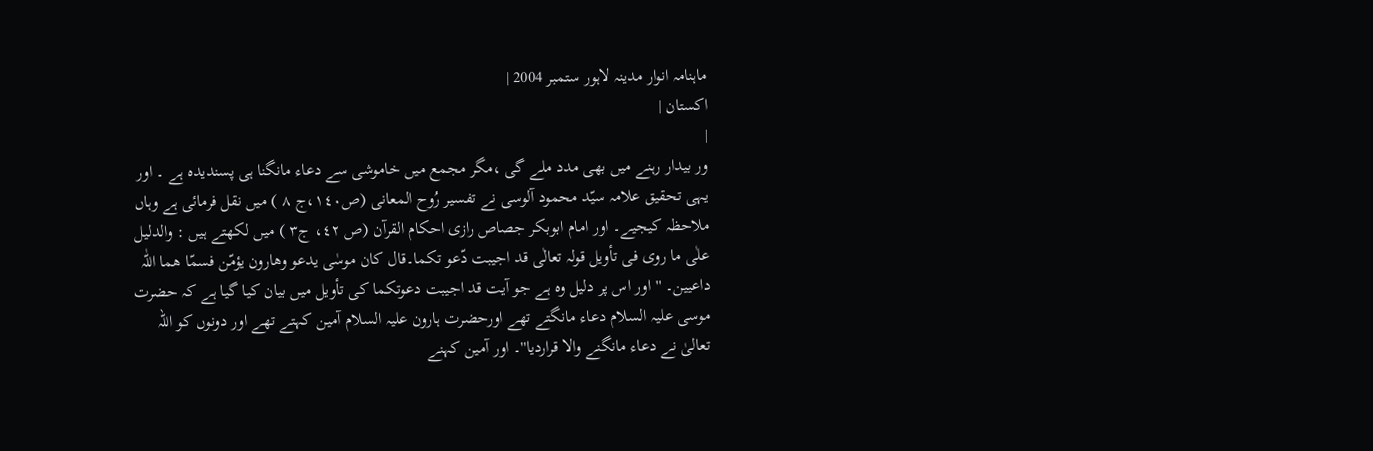ماہنامہ انوار مدینہ لاہور ستمبر 2004 |
اكستان |
|
ور بیدار رہنے میں بھی مدد ملے گی ،مگر مجمع میں خاموشی سے دعاء مانگنا ہی پسندیدہ ہے ۔ اور یہی تحقیق علامہ سیّد محمود آلوسی نے تفسیر رُوح المعانی (ص١٤٠،ج ٨ ) میں نقل فرمائی ہے وہاں ملاحظہ کیجیے۔ اور امام ابوبکر جصاص رازی احکام القرآن (ص ٤٢، ج٣ ) میں لکھتے ہیں : والدلیل علٰی ما روی فی تأویل قولہ تعالٰی قد اجیبت دّعو تکما۔قال کان موسٰی یدعو وھارون یؤمّن فسمّا ھما اللّٰہ داعیین۔ ''اور اس پر دلیل وہ ہے جو آیت قد اجیبت دعوتکما کی تأویل میں بیان کیا گیا ہے کہ حضرت موسی علیہ السلام دعاء مانگتے تھے اورحضرت ہارون علیہ السلام آمین کہتے تھے اور دونوں کو اللہ تعالیٰ نے دعاء مانگنے والا قراردیا''۔ اور آمین کہنے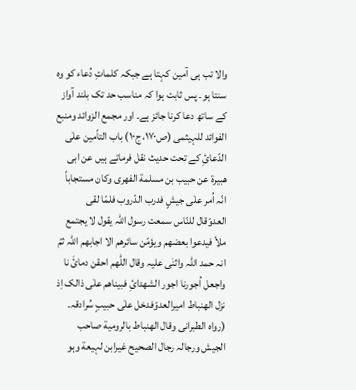والا تب ہی آمین کہتا ہے جبکہ کلماتِ دُعاء کو وہ سنتا ہو۔ پس ثابت ہوا کہ مناسب حد تک بلند آواز کے ساتھ دعا کرنا جائز ہے۔ اور مجمع الزوائد ومنبع الفوائد للہیثمی (ص١٧٠، ج١٠) باب التاّمین علٰی الدّعائِ کے تحت حدیث نقل فرماتے ہیں عن ابی ھبیرة عن حبیب بن مسلمة الفھری وکان مستجاباً انّہ اُمر علٰی جیشٍ فدرب الدّروب فلمّا لقی العدوّقال للنّاس سمعت رسول اللّٰہ یقول لا یجتمع ملأ فیدعوا بعضھم ویؤمّن سائرھم الا اجابھم اللّٰہ ثمّ انہ حمد اللّٰہ واثنٰی علیہ وقال اللّٰھم احقن دمائَ نا واجعل اُجورنا اجور الشھدائِ فبیناھم علٰی ذالک اِذ نزل الھنباط امیرالعدوّفدخل علٰی حبیبٍ سُرادقہ۔ (رواہ الطبرانی وقال الھنباط بالرومیة صاحب الجیش ورجالہ رجال الصحیح غیرابن لہیعة وہو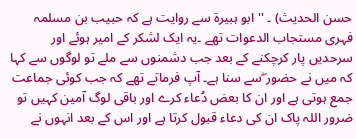حسن الحدیث) ۔ ''ابو ہبیرة سے روایت ہے کہ حبیب بن مسلمہ فہری مستجاب الدعوات تھے ۔یہ ایک لشکر کے امیر ہوئے اور سرحدیں پار کرچکنے کے بعد جب دشمنوں سے ملے تو لوگوں سے کہا کہ میں نے حضور ۖسے سنا ہے۔ آپ فرماتے تھے کہ جب کوئی جماعت جمع ہوتی ہے اور ان کا بعض دُعاء کرے اور باقی لوگ آمین کہیں تو ضرور اللہ پاک ان کی دعاء قبول کرتا ہے اور اس کے بعد انہوں نے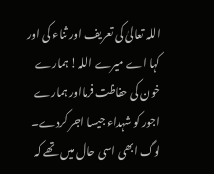اللہ تعالیٰ کی تعریف اور ثناء کی اور کہا اے میرے اللہ! ہمارے خون کی حفاظت فرمااور ہمارے اجور کو شہداء جیسا اجر کردے۔ لوگ ابھی اسی حال میں تھے کہ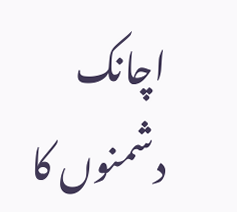اچانک دشمنوں کا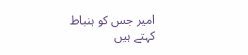امیر جس کو ہنباط کہتے ہیں